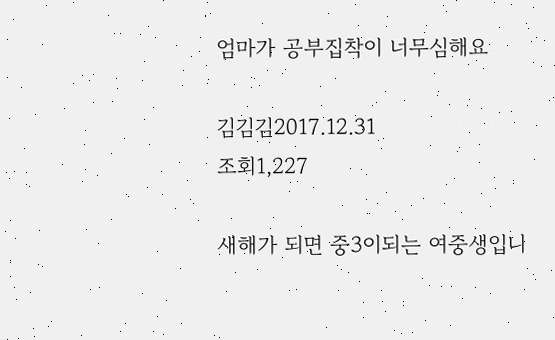엄마가 공부집착이 너무심해요

김김김2017.12.31
조회1,227

새해가 되면 중3이되는 여중생입니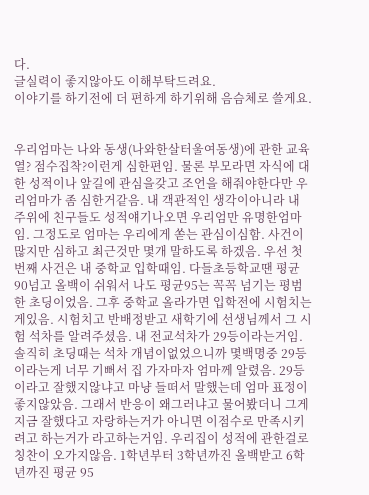다.
글실력이 좋지않아도 이해부탁드려요.
이야기를 하기전에 더 편하게 하기위해 음슴체로 쓸게요.


우리엄마는 나와 동생(나와한살터울여동생)에 관한 교육열? 점수집착?이런게 심한편임. 물론 부모라면 자식에 대한 성적이나 앞길에 관심을갖고 조언을 해줘야한다만 우리엄마가 좀 심한거같음. 내 객관적인 생각이아니라 내 주위에 친구들도 성적얘기나오면 우리엄만 유명한엄마임. 그정도로 엄마는 우리에게 쏟는 관심이심함. 사건이 많지만 심하고 최근것만 몇개 말하도록 하겠음. 우선 첫번째 사건은 내 중학교 입학때임. 다들초등학교땐 평균90넘고 올백이 쉬워서 나도 평균95는 꼭꼭 넘기는 평범한 초딩이었음. 그후 중학교 올라가면 입학전에 시험치는게있음. 시험치고 반배정받고 새학기에 선생님께서 그 시험 석차를 알려주셨음. 내 전교석차가 29등이라는거임. 솔직히 초딩때는 석차 개념이없었으니까 몇백명중 29등이라는게 너무 기뻐서 집 가자마자 엄마께 알렸음. 29등이라고 잘했지않냐고 마냥 들떠서 말했는데 엄마 표정이 좋지않았음. 그래서 반응이 왜그러냐고 물어봤더니 그게 지금 잘했다고 자랑하는거가 아니면 이점수로 만족시키려고 하는거가 라고하는거임. 우리집이 성적에 관한걸로 칭찬이 오가지않음. 1학년부터 3학년까진 올백받고 6학년까진 평균 95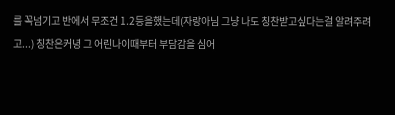를 꼭넘기고 반에서 무조건 1.2등을했는데(자랑아님 그냥 나도 칭찬받고싶다는걸 알려주려고...) 칭찬은커녕 그 어린나이때부터 부담감을 심어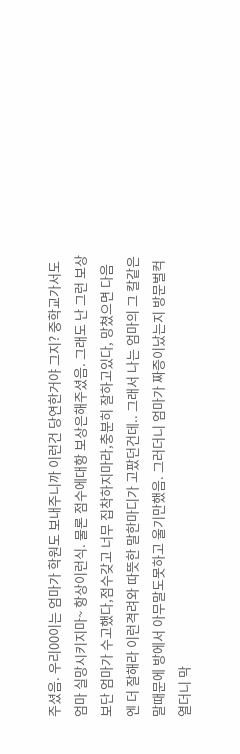주셨음. 우리00이는 엄마가 학원도 보내주니까 이런건 당연한거야 그지? 중학교가서도 엄마 실망시키지마~ 항상이런식. 물론 점수에대항 보상은해주셨음. 그래도 난 그런 보상보단 엄마가 수고했다,점수갖고 너무 집착하지마라,충분히 잘하고있다, 망쳤으면 다음엔 더 잘해라 이런격려와 따뜻한 말한마디가 고팠던건데.. 그래서 나는 엄마의 그 칼같은 말때문에 방에서 아무말도못하고 울기만했음. 그러더니 엄마가 짜증이났는지 방문벌컥열더니 막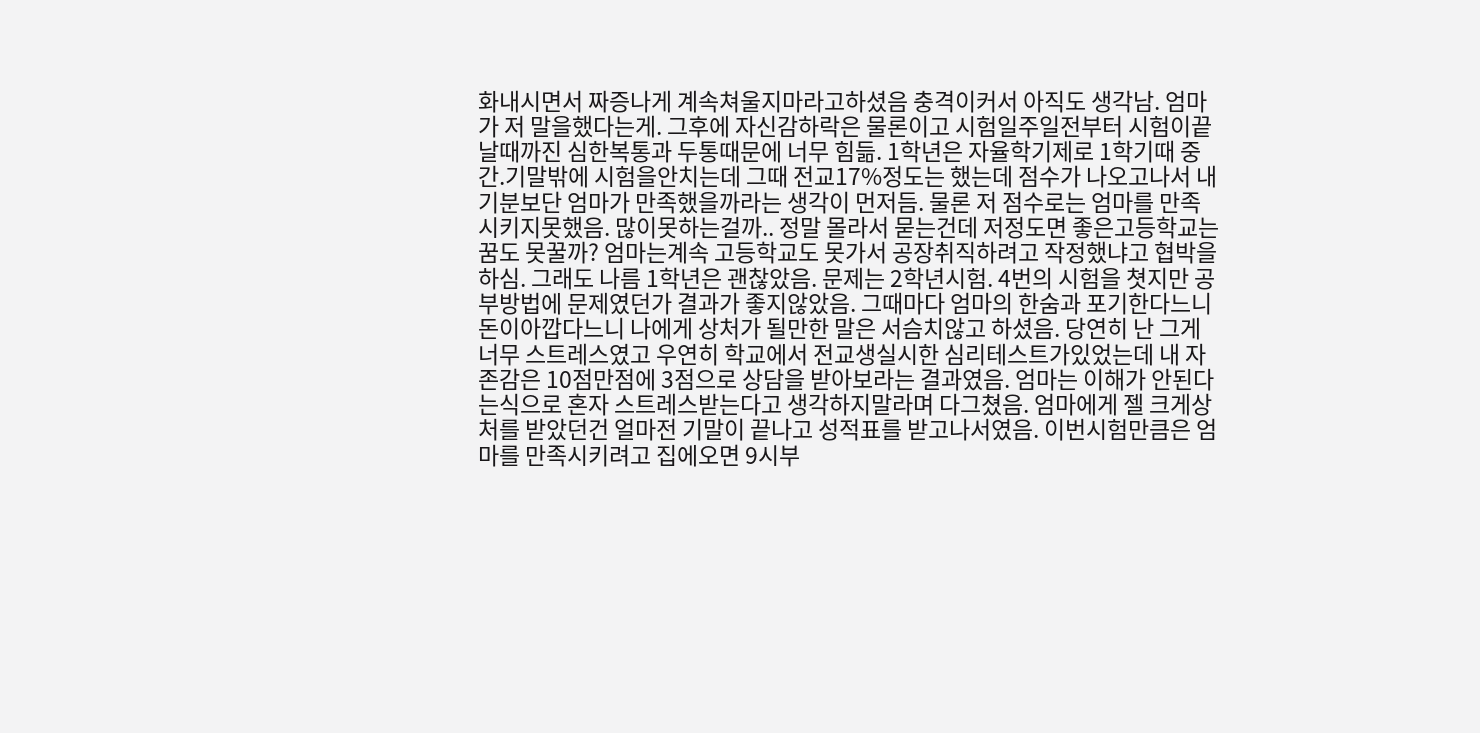화내시면서 짜증나게 계속쳐울지마라고하셨음 충격이커서 아직도 생각남. 엄마가 저 말을했다는게. 그후에 자신감하락은 물론이고 시험일주일전부터 시험이끝날때까진 심한복통과 두통때문에 너무 힘듦. 1학년은 자율학기제로 1학기때 중간.기말밖에 시험을안치는데 그때 전교17%정도는 했는데 점수가 나오고나서 내기분보단 엄마가 만족했을까라는 생각이 먼저듬. 물론 저 점수로는 엄마를 만족시키지못했음. 많이못하는걸까.. 정말 몰라서 묻는건데 저정도면 좋은고등학교는 꿈도 못꿀까? 엄마는계속 고등학교도 못가서 공장취직하려고 작정했냐고 협박을하심. 그래도 나름 1학년은 괜찮았음. 문제는 2학년시험. 4번의 시험을 쳣지만 공부방법에 문제였던가 결과가 좋지않았음. 그때마다 엄마의 한숨과 포기한다느니 돈이아깝다느니 나에게 상처가 될만한 말은 서슴치않고 하셨음. 당연히 난 그게 너무 스트레스였고 우연히 학교에서 전교생실시한 심리테스트가있었는데 내 자존감은 10점만점에 3점으로 상담을 받아보라는 결과였음. 엄마는 이해가 안된다는식으로 혼자 스트레스받는다고 생각하지말라며 다그쳤음. 엄마에게 젤 크게상처를 받았던건 얼마전 기말이 끝나고 성적표를 받고나서였음. 이번시험만큼은 엄마를 만족시키려고 집에오면 9시부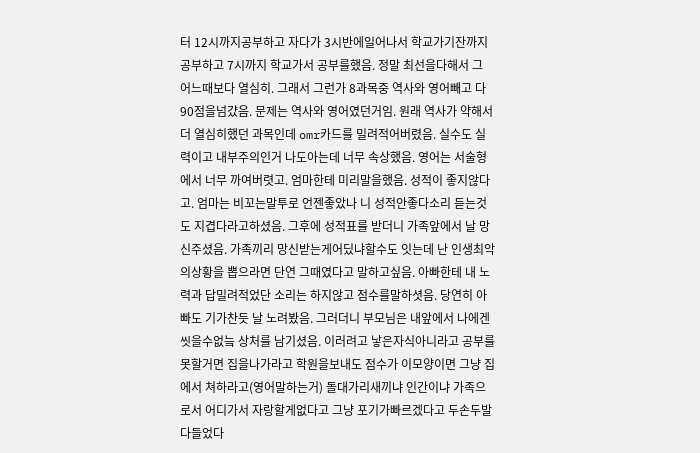터 12시까지공부하고 자다가 3시반에일어나서 학교가기잔까지 공부하고 7시까지 학교가서 공부를했음. 정말 최선을다해서 그 어느때보다 열심히. 그래서 그런가 8과목중 역사와 영어빼고 다 90점을넘걌음. 문제는 역사와 영어였던거임. 원래 역사가 약해서 더 열심히했던 과목인데 omr카드를 밀려적어버렸음. 실수도 실력이고 내부주의인거 나도아는데 너무 속상했음. 영어는 서술형에서 너무 까여버렷고. 엄마한테 미리말을했음. 성적이 좋지않다고. 엄마는 비꼬는말투로 언젠좋았나 니 성적안좋다소리 듣는것도 지겹다라고하셨음. 그후에 성적표를 받더니 가족앞에서 날 망신주셨음. 가족끼리 망신받는게어딨냐할수도 잇는데 난 인생최악의상황을 뽑으라면 단연 그때였다고 말하고싶음. 아빠한테 내 노력과 답밀려적었단 소리는 하지않고 점수를말하셧음. 당연히 아빠도 기가찬듯 날 노려봤음. 그러더니 부모님은 내앞에서 나에겐 씻을수없늨 상처를 남기셨음. 이러려고 낳은자식아니라고 공부를 못할거면 집을나가라고 학원을보내도 점수가 이모양이면 그냥 집에서 쳐하라고(영어말하는거) 돌대가리새끼냐 인간이냐 가족으로서 어디가서 자랑할게없다고 그냥 포기가빠르겠다고 두손두발 다들었다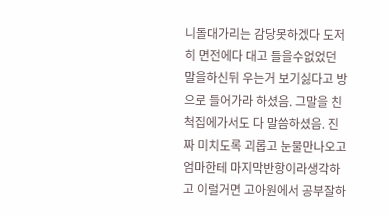니돌대가리는 감당못하겠다 도저히 면전에다 대고 들을수없었던 말을하신뒤 우는거 보기싫다고 방으로 들어가라 하셨음. 그말을 친척집에가서도 다 말씀하셨음. 진짜 미치도록 괴롭고 눈물만나오고 엄마한테 마지막반항이라생각하고 이럴거면 고아원에서 공부잘하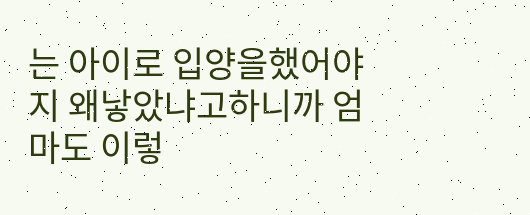는 아이로 입양을했어야지 왜낳았냐고하니까 엄마도 이렇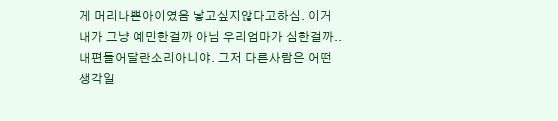게 머리나쁜아이였음 낳고싶지않다고하심. 이거 내가 그냥 예민한걸까 아님 우리엄마가 심한걸까.. 내편들어달란소리아니야. 그저 다른사람은 어떤생각일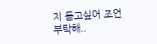지 듣고싶어 조언부탁해..